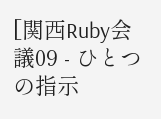[関西Ruby会議09 - ひとつの指示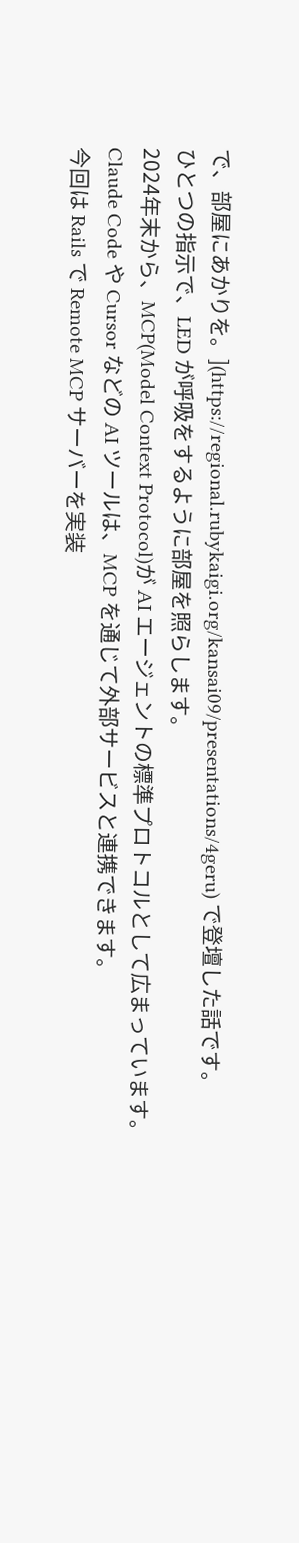で、部屋にあかりを。](https://regional.rubykaigi.org/kansai09/presentations/4geru) で登壇した話です。
ひとつの指示で、LED が呼吸をするように部屋を照らします。
2024年末から、MCP(Model Context Protocol)が AI エージェントの標準プロトコルとして広まっています。
Claude Code や Cursor などの AI ツールは、MCP を通じて外部サービスと連携できます。
今回は Rails で Remote MCP サーバーを実装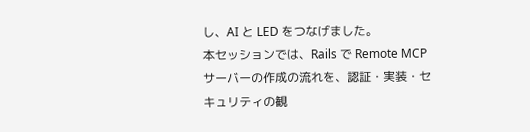し、AI と LED をつなげました。
本セッションでは、Rails で Remote MCP サーバーの作成の流れを、認証・実装・セキュリティの観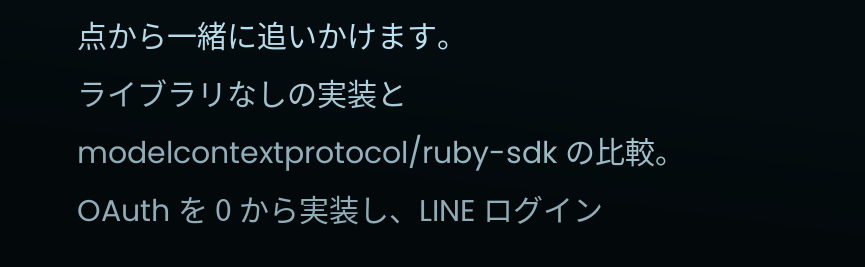点から一緒に追いかけます。
ライブラリなしの実装と modelcontextprotocol/ruby-sdk の比較。OAuth を 0 から実装し、LINE ログイン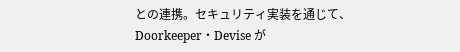との連携。セキュリティ実装を通じて、Doorkeeper・Devise が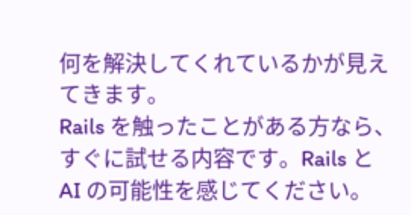何を解決してくれているかが見えてきます。
Rails を触ったことがある方なら、すぐに試せる内容です。Rails と AI の可能性を感じてください。